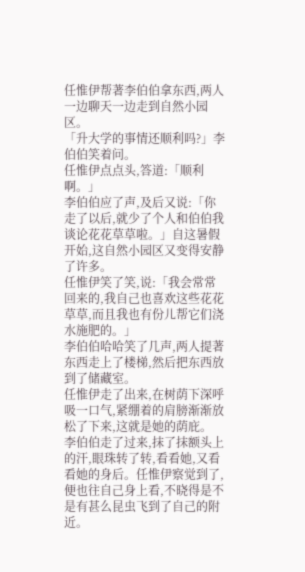任惟伊帮著李伯伯拿东西,两人一边聊天一边走到自然小园区。
「升大学的事情还顺利吗?」李伯伯笑着问。
任惟伊点点头,答道:「顺利啊。」
李伯伯应了声,及后又说:「你走了以后,就少了个人和伯伯我谈论花花草草啦。」自这暑假开始,这自然小园区又变得安静了许多。
任惟伊笑了笑,说:「我会常常回来的,我自己也喜欢这些花花草草,而且我也有份儿帮它们浇水施肥的。」
李伯伯哈哈笑了几声,两人提著东西走上了楼梯,然后把东西放到了储藏室。
任惟伊走了出来,在树荫下深呼吸一口气,紧绷着的肩膀渐渐放松了下来,这就是她的荫庇。
李伯伯走了过来,抹了抹额头上的汗,眼珠转了转,看看她,又看看她的身后。任惟伊察觉到了,便也往自己身上看,不晓得是不是有甚么昆虫飞到了自己的附近。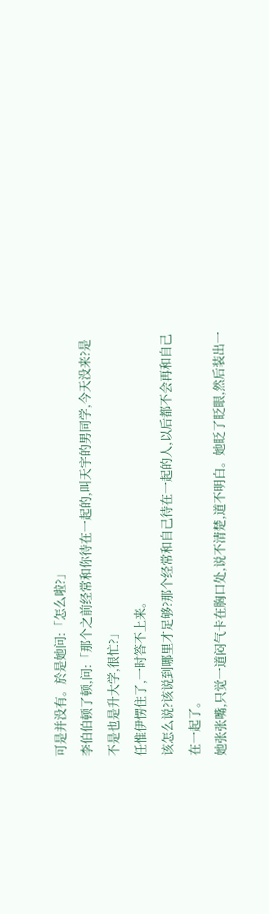可是并没有。於是她问:「怎么啦?」
李伯伯顿了顿,问:「那个之前经常和你待在一起的,叫天宇的男同学,今天没来?是不是也是升大学,很忙?」
任惟伊愣住了,一时答不上来。
该怎么说?该说到哪里才足够?那个经常和自己待在一起的人,以后都不会再和自己在一起了。
她张张嘴,只觉一道闷气卡在胸口处,说不清楚,道不明白。她眨了眨眼,然后装出一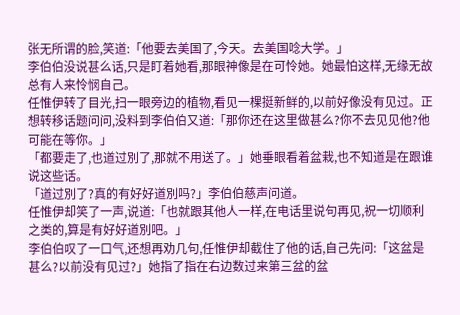张无所谓的脸,笑道:「他要去美国了,今天。去美国唸大学。」
李伯伯没说甚么话,只是盯着她看,那眼神像是在可怜她。她最怕这样,无缘无故总有人来怜悯自己。
任惟伊转了目光,扫一眼旁边的植物,看见一棵挺新鲜的,以前好像没有见过。正想转移话题问问,没料到李伯伯又道:「那你还在这里做甚么?你不去见见他?他可能在等你。」
「都要走了,也道过別了,那就不用送了。」她垂眼看着盆栽,也不知道是在跟谁说这些话。
「道过別了?真的有好好道別吗?」李伯伯慈声问道。
任惟伊却笑了一声,说道:「也就跟其他人一样,在电话里说句再见,祝一切顺利之类的,算是有好好道別吧。」
李伯伯叹了一口气,还想再劝几句,任惟伊却截住了他的话,自己先问:「这盆是甚么?以前没有见过?」她指了指在右边数过来第三盆的盆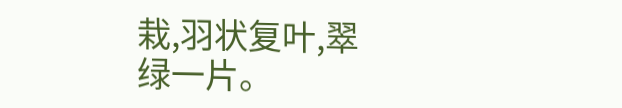栽,羽状复叶,翠绿一片。